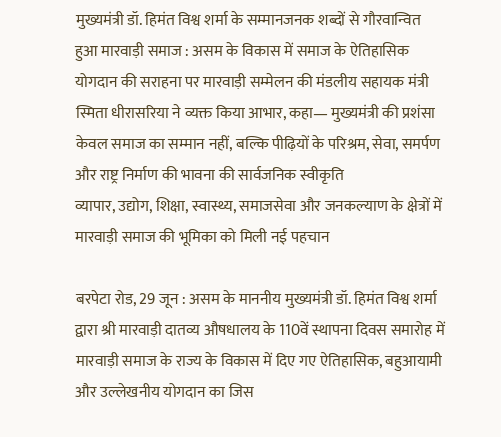मुख्यमंत्री डॉ. हिमंत विश्व शर्मा के सम्मानजनक शब्दों से गौरवान्वित हुआ मारवाड़ी समाज : असम के विकास में समाज के ऐतिहासिक योगदान की सराहना पर मारवाड़ी सम्मेलन की मंडलीय सहायक मंत्री स्मिता धीरासरिया ने व्यक्त किया आभार, कहा— मुख्यमंत्री की प्रशंसा केवल समाज का सम्मान नहीं, बल्कि पीढ़ियों के परिश्रम, सेवा, समर्पण और राष्ट्र निर्माण की भावना की सार्वजनिक स्वीकृति
व्यापार, उद्योग, शिक्षा, स्वास्थ्य, समाजसेवा और जनकल्याण के क्षेत्रों में मारवाड़ी समाज की भूमिका को मिली नई पहचान

बरपेटा रोड, 29 जून : असम के माननीय मुख्यमंत्री डॉ. हिमंत विश्व शर्मा द्वारा श्री मारवाड़ी दातव्य औषधालय के 110वें स्थापना दिवस समारोह में मारवाड़ी समाज के राज्य के विकास में दिए गए ऐतिहासिक, बहुआयामी और उल्लेखनीय योगदान का जिस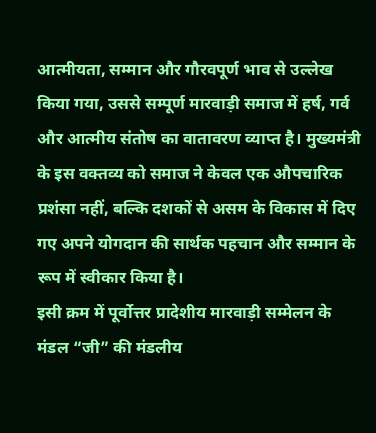आत्मीयता, सम्मान और गौरवपूर्ण भाव से उल्लेख किया गया, उससे सम्पूर्ण मारवाड़ी समाज में हर्ष, गर्व और आत्मीय संतोष का वातावरण व्याप्त है। मुख्यमंत्री के इस वक्तव्य को समाज ने केवल एक औपचारिक प्रशंसा नहीं, बल्कि दशकों से असम के विकास में दिए गए अपने योगदान की सार्थक पहचान और सम्मान के रूप में स्वीकार किया है।
इसी क्रम में पूर्वोत्तर प्रादेशीय मारवाड़ी सम्मेलन के मंडल “जी” की मंडलीय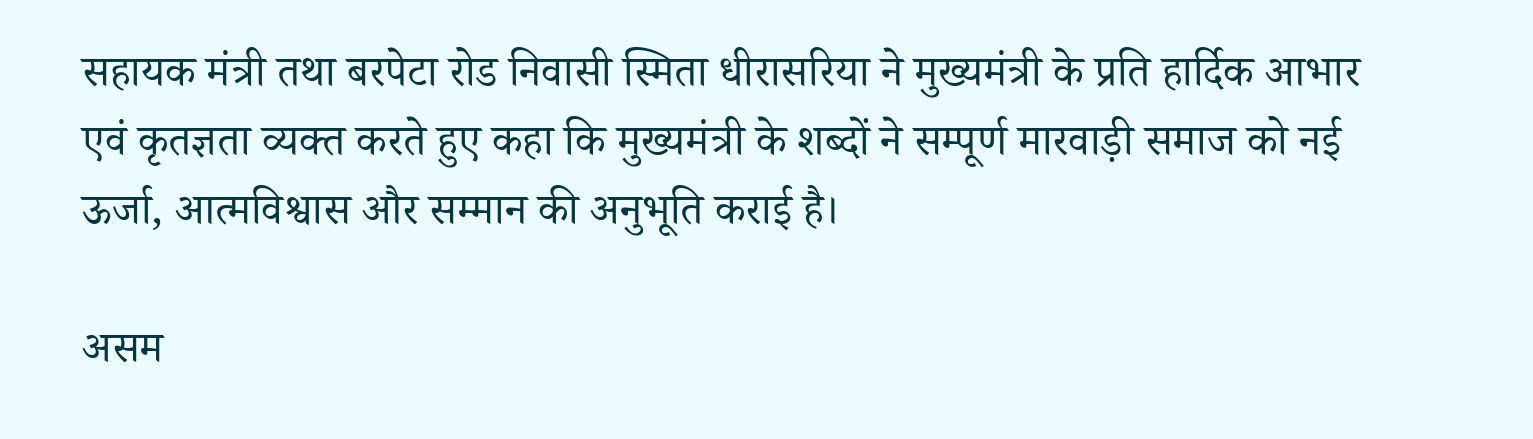सहायक मंत्री तथा बरपेटा रोड निवासी स्मिता धीरासरिया ने मुख्यमंत्री के प्रति हार्दिक आभार एवं कृतज्ञता व्यक्त करते हुए कहा कि मुख्यमंत्री के शब्दों ने सम्पूर्ण मारवाड़ी समाज को नई ऊर्जा, आत्मविश्वास और सम्मान की अनुभूति कराई है।

असम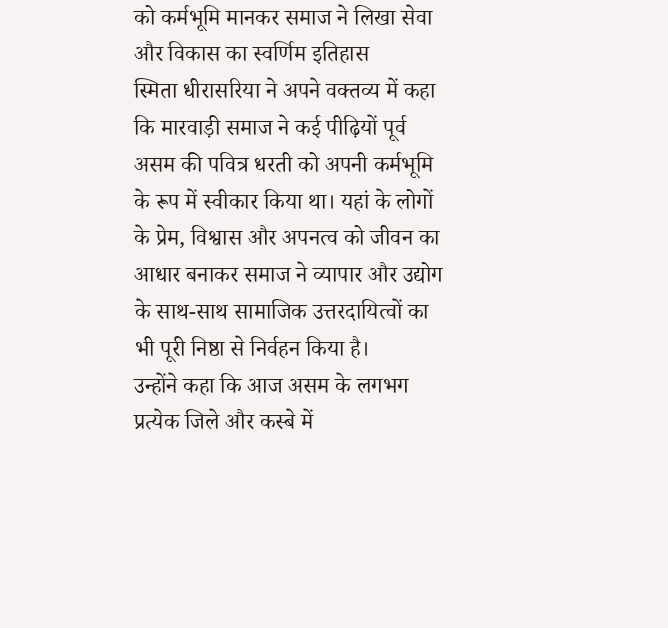को कर्मभूमि मानकर समाज ने लिखा सेवा और विकास का स्वर्णिम इतिहास
स्मिता धीरासरिया ने अपने वक्तव्य में कहा कि मारवाड़ी समाज ने कई पीढ़ियों पूर्व असम की पवित्र धरती को अपनी कर्मभूमि के रूप में स्वीकार किया था। यहां के लोगों के प्रेम, विश्वास और अपनत्व को जीवन का आधार बनाकर समाज ने व्यापार और उद्योग के साथ-साथ सामाजिक उत्तरदायित्वों का भी पूरी निष्ठा से निर्वहन किया है।
उन्होंने कहा कि आज असम के लगभग प्रत्येक जिले और कस्बे में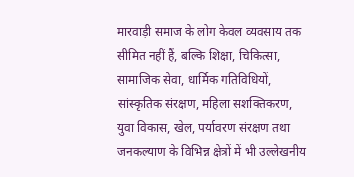मारवाड़ी समाज के लोग केवल व्यवसाय तक सीमित नहीं हैं, बल्कि शिक्षा, चिकित्सा, सामाजिक सेवा, धार्मिक गतिविधियों, सांस्कृतिक संरक्षण, महिला सशक्तिकरण, युवा विकास, खेल, पर्यावरण संरक्षण तथा जनकल्याण के विभिन्न क्षेत्रों में भी उल्लेखनीय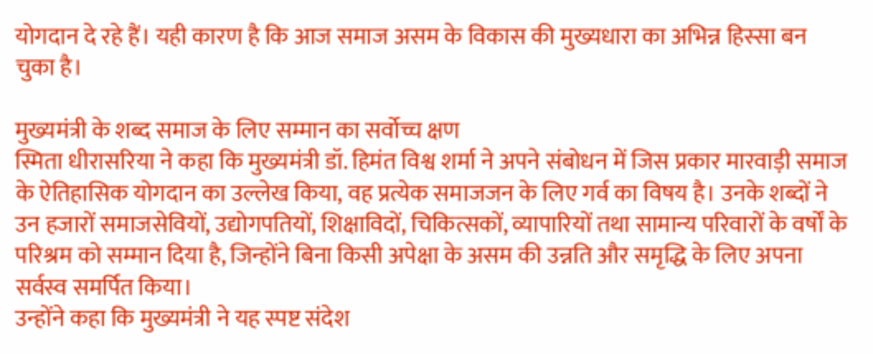योगदान दे रहे हैं। यही कारण है कि आज समाज असम के विकास की मुख्यधारा का अभिन्न हिस्सा बन चुका है।

मुख्यमंत्री के शब्द समाज के लिए सम्मान का सर्वोच्च क्षण
स्मिता धीरासरिया ने कहा कि मुख्यमंत्री डॉ. हिमंत विश्व शर्मा ने अपने संबोधन में जिस प्रकार मारवाड़ी समाज के ऐतिहासिक योगदान का उल्लेख किया, वह प्रत्येक समाजजन के लिए गर्व का विषय है। उनके शब्दों ने उन हजारों समाजसेवियों, उद्योगपतियों, शिक्षाविदों, चिकित्सकों, व्यापारियों तथा सामान्य परिवारों के वर्षों के परिश्रम को सम्मान दिया है, जिन्होंने बिना किसी अपेक्षा के असम की उन्नति और समृद्धि के लिए अपना सर्वस्व समर्पित किया।
उन्होंने कहा कि मुख्यमंत्री ने यह स्पष्ट संदेश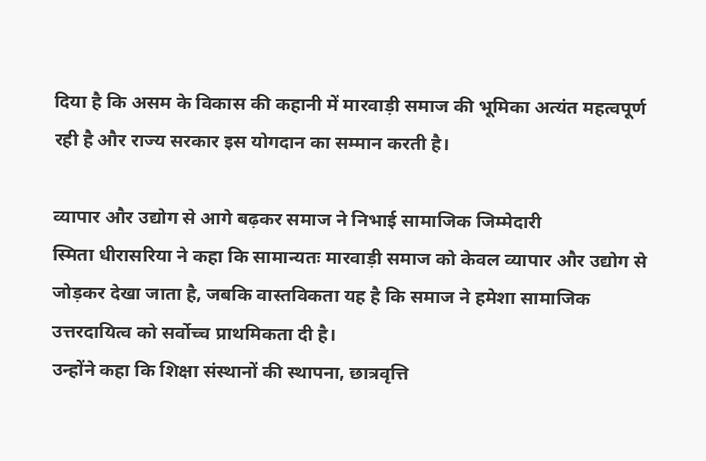दिया है कि असम के विकास की कहानी में मारवाड़ी समाज की भूमिका अत्यंत महत्वपूर्ण रही है और राज्य सरकार इस योगदान का सम्मान करती है।

व्यापार और उद्योग से आगे बढ़कर समाज ने निभाई सामाजिक जिम्मेदारी
स्मिता धीरासरिया ने कहा कि सामान्यतः मारवाड़ी समाज को केवल व्यापार और उद्योग से जोड़कर देखा जाता है, जबकि वास्तविकता यह है कि समाज ने हमेशा सामाजिक उत्तरदायित्व को सर्वोच्च प्राथमिकता दी है।
उन्होंने कहा कि शिक्षा संस्थानों की स्थापना, छात्रवृत्ति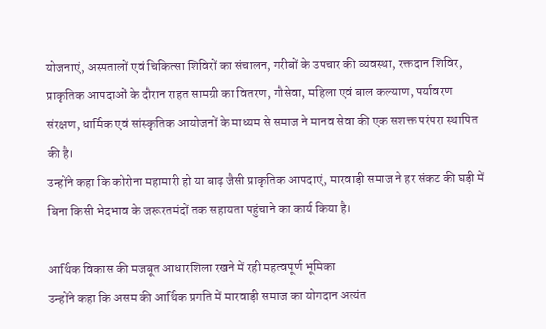योजनाएं, अस्पतालों एवं चिकित्सा शिविरों का संचालन, गरीबों के उपचार की व्यवस्था, रक्तदान शिविर, प्राकृतिक आपदाओं के दौरान राहत सामग्री का वितरण, गौसेवा, महिला एवं बाल कल्याण, पर्यावरण संरक्षण, धार्मिक एवं सांस्कृतिक आयोजनों के माध्यम से समाज ने मानव सेवा की एक सशक्त परंपरा स्थापित की है।
उन्होंने कहा कि कोरोना महामारी हो या बाढ़ जैसी प्राकृतिक आपदाएं, मारवाड़ी समाज ने हर संकट की घड़ी में बिना किसी भेदभाव के जरूरतमंदों तक सहायता पहुंचाने का कार्य किया है।

आर्थिक विकास की मजबूत आधारशिला रखने में रही महत्वपूर्ण भूमिका
उन्होंने कहा कि असम की आर्थिक प्रगति में मारवाड़ी समाज का योगदान अत्यंत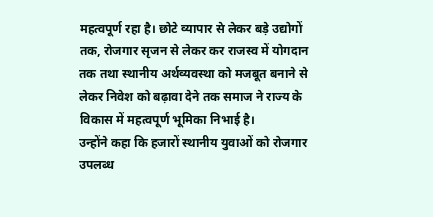महत्वपूर्ण रहा है। छोटे व्यापार से लेकर बड़े उद्योगों तक, रोजगार सृजन से लेकर कर राजस्व में योगदान तक तथा स्थानीय अर्थव्यवस्था को मजबूत बनाने से लेकर निवेश को बढ़ावा देने तक समाज ने राज्य के विकास में महत्वपूर्ण भूमिका निभाई है।
उन्होंने कहा कि हजारों स्थानीय युवाओं को रोजगार उपलब्ध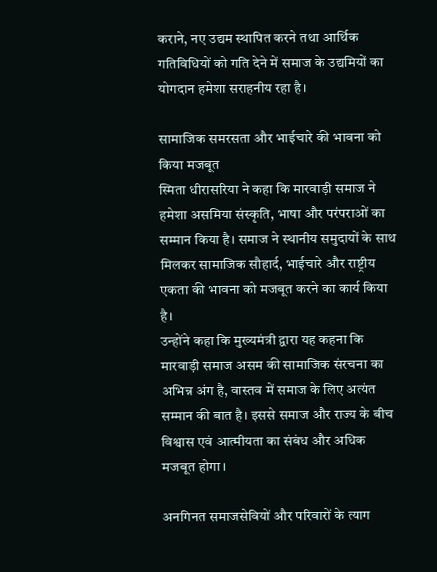कराने, नए उद्यम स्थापित करने तथा आर्थिक गतिविधियों को गति देने में समाज के उद्यमियों का योगदान हमेशा सराहनीय रहा है।

सामाजिक समरसता और भाईचारे की भावना को किया मजबूत
स्मिता धीरासरिया ने कहा कि मारवाड़ी समाज ने हमेशा असमिया संस्कृति, भाषा और परंपराओं का सम्मान किया है। समाज ने स्थानीय समुदायों के साथ मिलकर सामाजिक सौहार्द, भाईचारे और राष्ट्रीय एकता की भावना को मजबूत करने का कार्य किया है।
उन्होंने कहा कि मुख्यमंत्री द्वारा यह कहना कि मारवाड़ी समाज असम की सामाजिक संरचना का अभिन्न अंग है, वास्तव में समाज के लिए अत्यंत सम्मान की बात है। इससे समाज और राज्य के बीच विश्वास एवं आत्मीयता का संबंध और अधिक मजबूत होगा।

अनगिनत समाजसेवियों और परिवारों के त्याग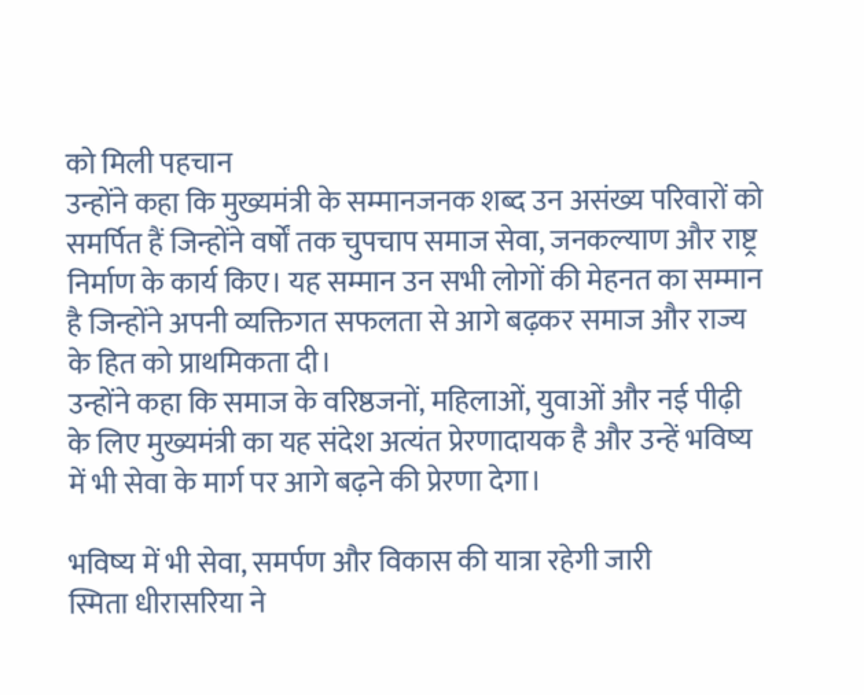को मिली पहचान
उन्होंने कहा कि मुख्यमंत्री के सम्मानजनक शब्द उन असंख्य परिवारों को समर्पित हैं जिन्होंने वर्षों तक चुपचाप समाज सेवा, जनकल्याण और राष्ट्र निर्माण के कार्य किए। यह सम्मान उन सभी लोगों की मेहनत का सम्मान है जिन्होंने अपनी व्यक्तिगत सफलता से आगे बढ़कर समाज और राज्य के हित को प्राथमिकता दी।
उन्होंने कहा कि समाज के वरिष्ठजनों, महिलाओं, युवाओं और नई पीढ़ी के लिए मुख्यमंत्री का यह संदेश अत्यंत प्रेरणादायक है और उन्हें भविष्य में भी सेवा के मार्ग पर आगे बढ़ने की प्रेरणा देगा।

भविष्य में भी सेवा, समर्पण और विकास की यात्रा रहेगी जारी
स्मिता धीरासरिया ने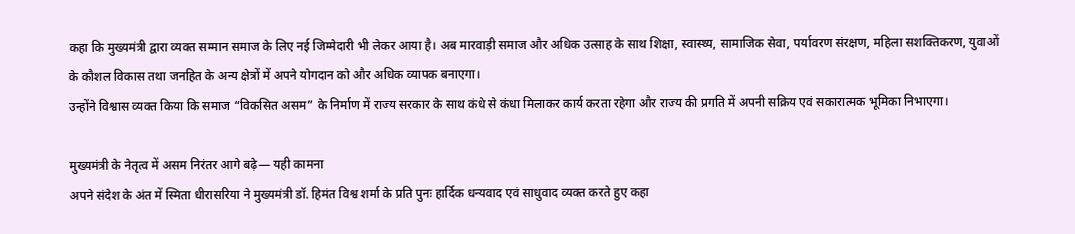कहा कि मुख्यमंत्री द्वारा व्यक्त सम्मान समाज के लिए नई जिम्मेदारी भी लेकर आया है। अब मारवाड़ी समाज और अधिक उत्साह के साथ शिक्षा, स्वास्थ्य, सामाजिक सेवा, पर्यावरण संरक्षण, महिला सशक्तिकरण, युवाओं के कौशल विकास तथा जनहित के अन्य क्षेत्रों में अपने योगदान को और अधिक व्यापक बनाएगा।
उन्होंने विश्वास व्यक्त किया कि समाज “विकसित असम” के निर्माण में राज्य सरकार के साथ कंधे से कंधा मिलाकर कार्य करता रहेगा और राज्य की प्रगति में अपनी सक्रिय एवं सकारात्मक भूमिका निभाएगा।

मुख्यमंत्री के नेतृत्व में असम निरंतर आगे बढ़े— यही कामना
अपने संदेश के अंत में स्मिता धीरासरिया ने मुख्यमंत्री डॉ. हिमंत विश्व शर्मा के प्रति पुनः हार्दिक धन्यवाद एवं साधुवाद व्यक्त करते हुए कहा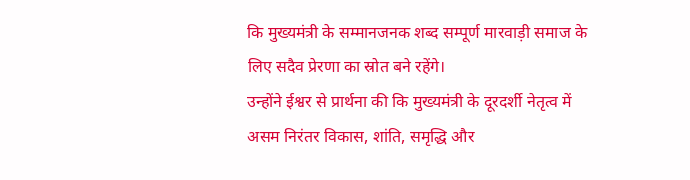कि मुख्यमंत्री के सम्मानजनक शब्द सम्पूर्ण मारवाड़ी समाज के लिए सदैव प्रेरणा का स्रोत बने रहेंगे।
उन्होंने ईश्वर से प्रार्थना की कि मुख्यमंत्री के दूरदर्शी नेतृत्व में असम निरंतर विकास, शांति, समृद्धि और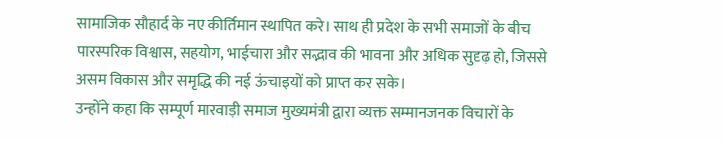सामाजिक सौहार्द के नए कीर्तिमान स्थापित करे। साथ ही प्रदेश के सभी समाजों के बीच पारस्परिक विश्वास, सहयोग, भाईचारा और सद्भाव की भावना और अधिक सुदृढ़ हो, जिससे असम विकास और समृद्धि की नई ऊंचाइयों को प्राप्त कर सके।
उन्होंने कहा कि सम्पूर्ण मारवाड़ी समाज मुख्यमंत्री द्वारा व्यक्त सम्मानजनक विचारों के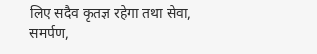लिए सदैव कृतज्ञ रहेगा तथा सेवा, समर्पण,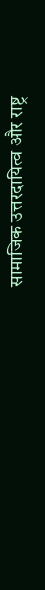सामाजिक उत्तरदायित्व और राष्ट्र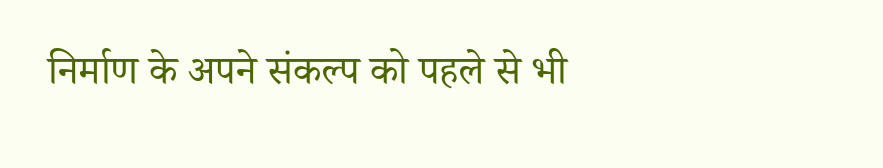निर्माण के अपने संकल्प को पहले से भी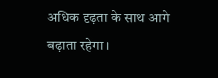अधिक दृढ़ता के साथ आगे बढ़ाता रहेगा।